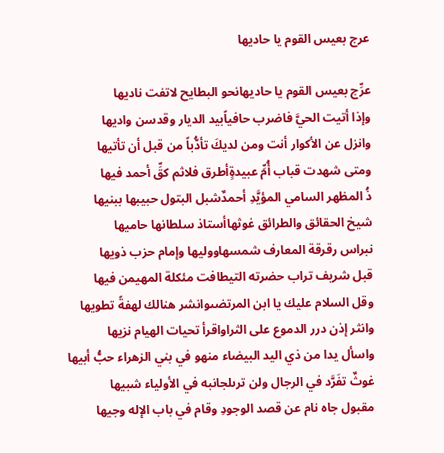عرج بعيس القوم يا حاديها

عرِّج بعيس القوم يا حاديهانحو البطايح لاتفت ناديها
وإذا أتيت الحيَّ فاضرب حافياًبيد الديار وقدسن واديها
وانزل عن الأكوار أنت ومن لديكَ تأدُّباً من قبل أن تأتيها
ومتى شهدت قباب أُمِّ عبيدةٍأطرق فلاثم كقِّ أحمد فيها
ذُ المظهر السامي المؤيَّدِ أحمدٌشبل البتول حبيبها ببنيها
شيخ الحقائق والطرائق غوثهاأستاذ سلطانها حاميها
نبراس رقرقة المعارف شمسهاووليها وإمام حزب ذويها
قبل شريف تراب حضرته التيطافت مئكلة المهيمن فيها
وقل السلام عليك يا ابن المرتضىوانشر هنالك لهفةً تطويها
وانثر إذن درر الدموع على الثراواقرأ تحيات الهيام نزيها
واسأل يدا من ذي اليد البيضاء منهو في بني الزهراء حبُّ أبيها
غوثٌ تفَرَّد في الرجال ولن ترىلجانبه في الأولياء شبيها
مقبول جاه نام عن قصد الوجودِ وقام في باب الإله وجيها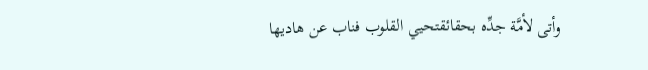وأتى لأمَّة جدِّه بحقائقتحيي القلوب فناب عن هاديها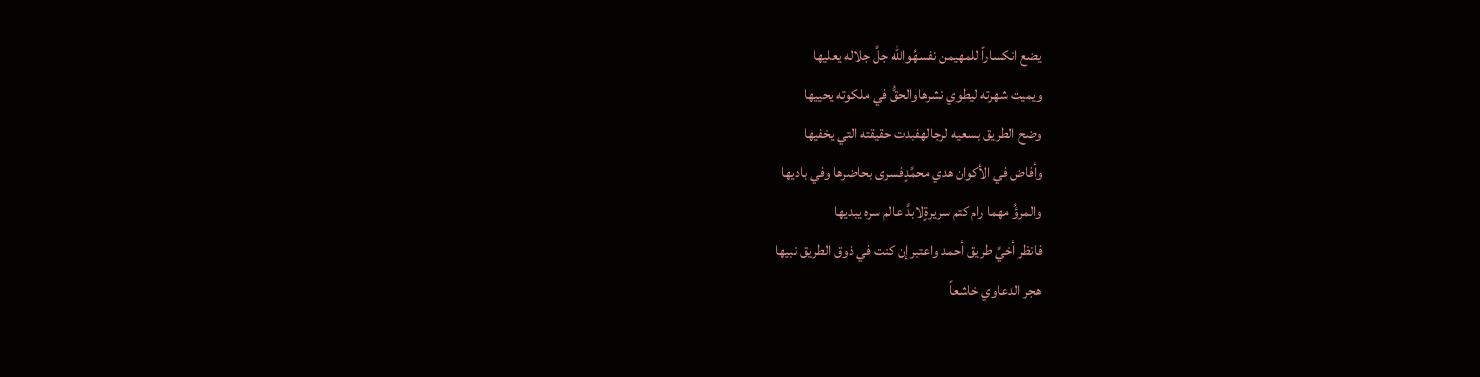يضع انكساراً للمهيمن نفسهُوالله جلَّ جلاله يعليها
ويميت شهرته ليطوي نشرهاوالحقُّ في ملكوته يحييها
وضح الطريق بسعيه لرجالهفبدت حقيقته التي يخفيها
وأفاض في الأكوان هدي محمَّدٍفسرى بحاضرها وفي باديها
والمرؤُ مهما رام كتم سريرةٍلابدَّ عالم سره يبديها
فانظر أخيَّ طريق أحمد واعتبرإن كنت في ذوق الطريق نبيها
هجر الدعاوي خاشعاً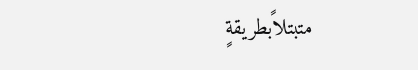متبتلاًبطريقةٍ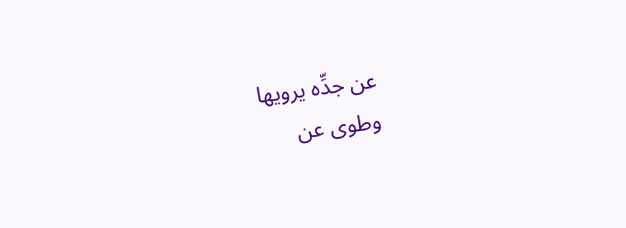عن جدِّه يرويها
وطوى عن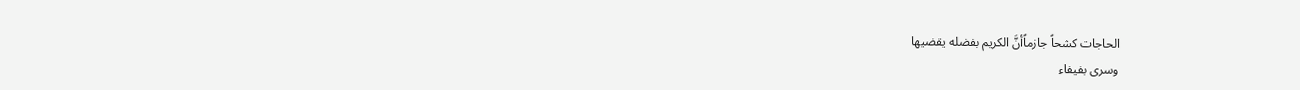الحاجات كشحاً جازماًأنَّ الكريم بفضله يقضيها
وسرى بفيفاء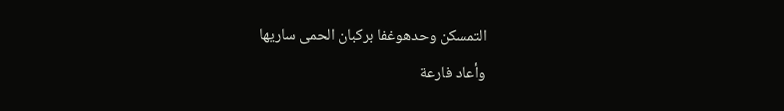التمسكن وحدهوغفا بركبان الحمى ساريها
وأعاد فارعة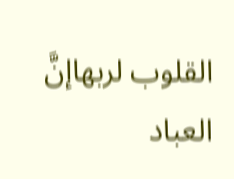القلوب لربهاإنَّ العباد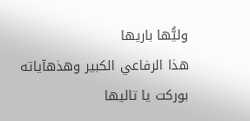وليُّها باريها
هذا الرفاعي الكبير وهذهآياته بوركت يا تاليها